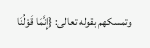وتمسكهم بقوله تعالى: {إِنَّمَا قَوْلُنَا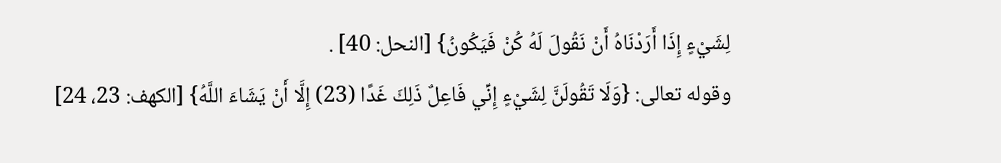لِشَيْءٍ إِذَا أَرَدْنَاهُ أَنْ نَقُولَ لَهُ كُنْ فَيَكُونُ} [النحل: 40] .
وقوله تعالى: {وَلَا تَقُولَنَّ لِشَيْءٍ إِنِّي فَاعِلٌ ذَلِكَ غَدًا (23) إِلَّا أَنْ يَشَاءَ اللَّهُ} [الكهف: 23، 24]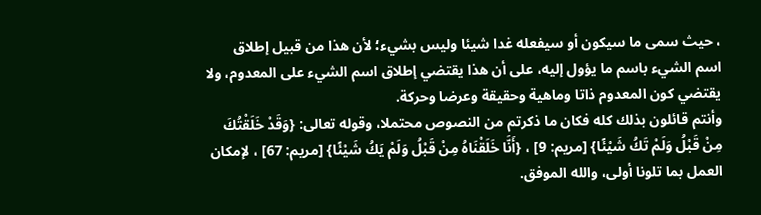، حيث سمى ما سيكون أو سيفعله غدا شيئا وليس بشيء؛ لأن هذا من قبيل إطلاق اسم الشيء باسم ما يؤول إليه، على أن هذا يقتضي إطلاق اسم الشيء على المعدوم، ولا يقتضي كون المعدوم ذاتا وماهية وحقيقة وعرضا وحركة.
وأنتم قائلون بذلك كله فكان ما ذكرتم من النصوص محتملا، وقوله تعالى: {وَقَدْ خَلَقْتُكَ مِنْ قَبْلُ وَلَمْ تَكُ شَيْئًا} [مريم: 9] ، {أَنَّا خَلَقْنَاهُ مِنْ قَبْلُ وَلَمْ يَكُ شَيْئًا} [مريم: 67] ، لإمكان العمل بما تلونا أولى، والله الموفق.